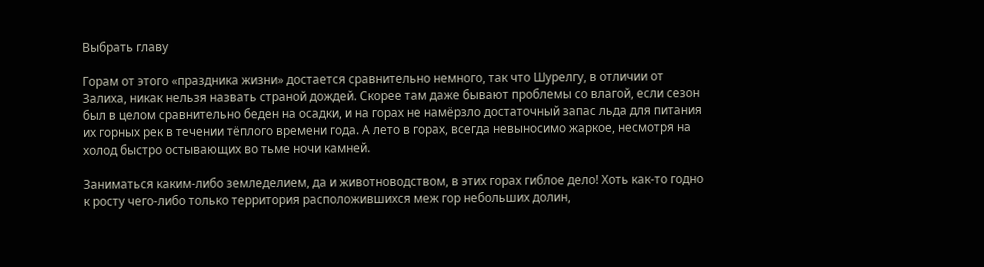Выбрать главу

Горам от этого «праздника жизни» достается сравнительно немного, так что Шурелгу, в отличии от Залиха, никак нельзя назвать страной дождей. Скорее там даже бывают проблемы со влагой, если сезон был в целом сравнительно беден на осадки, и на горах не намёрзло достаточный запас льда для питания их горных рек в течении тёплого времени года. А лето в горах, всегда невыносимо жаркое, несмотря на холод быстро остывающих во тьме ночи камней.

Заниматься каким-либо земледелием, да и животноводством, в этих горах гиблое дело! Хоть как-то годно к росту чего-либо только территория расположившихся меж гор небольших долин,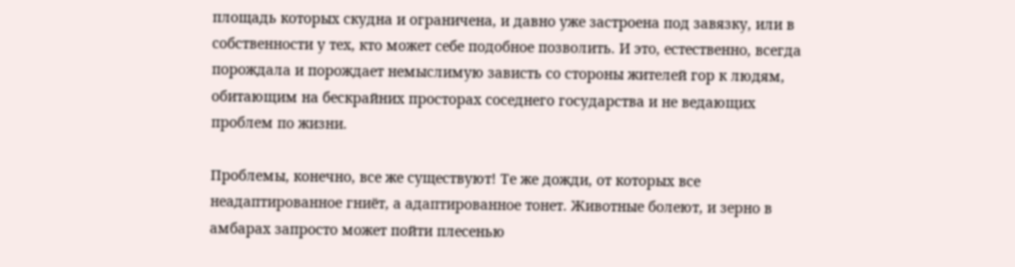площадь которых скудна и ограничена, и давно уже застроена под завязку, или в собственности у тех, кто может себе подобное позволить. И это, естественно, всегда порождала и порождает немыслимую зависть со стороны жителей гор к людям, обитающим на бескрайних просторах соседнего государства и не ведающих проблем по жизни.

Проблемы, конечно, все же существуют! Те же дожди, от которых все неадаптированное гниёт, а адаптированное тонет. Животные болеют, и зерно в амбарах запросто может пойти плесенью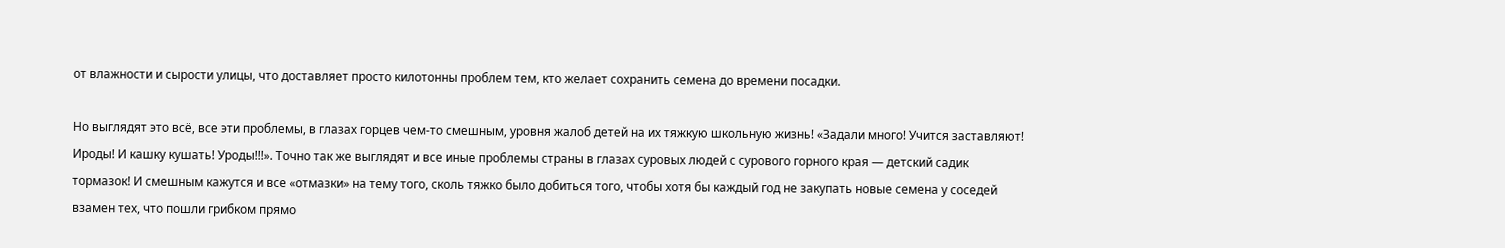от влажности и сырости улицы, что доставляет просто килотонны проблем тем, кто желает сохранить семена до времени посадки.

Но выглядят это всё, все эти проблемы, в глазах горцев чем-то смешным, уровня жалоб детей на их тяжкую школьную жизнь! «Задали много! Учится заставляют! Ироды! И кашку кушать! Уроды!!!». Точно так же выглядят и все иные проблемы страны в глазах суровых людей с сурового горного края — детский садик тормазок! И смешным кажутся и все «отмазки» на тему того, сколь тяжко было добиться того, чтобы хотя бы каждый год не закупать новые семена у соседей взамен тех, что пошли грибком прямо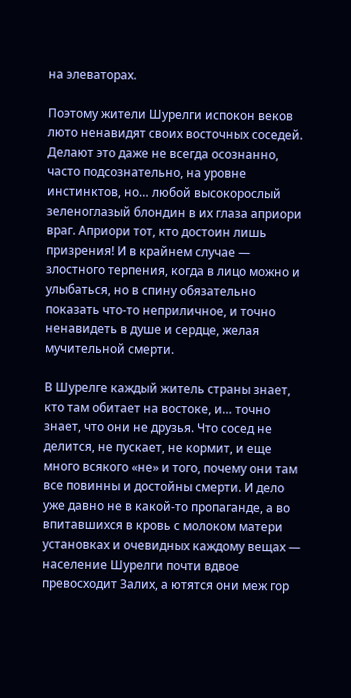на элеваторах.

Поэтому жители Шурелги испокон веков люто ненавидят своих восточных соседей. Делают это даже не всегда осознанно, часто подсознательно, на уровне инстинктов, но… любой высокорослый зеленоглазый блондин в их глаза априори враг. Априори тот, кто достоин лишь призрения! И в крайнем случае — злостного терпения, когда в лицо можно и улыбаться, но в спину обязательно показать что-то неприличное, и точно ненавидеть в душе и сердце, желая мучительной смерти.

В Шурелге каждый житель страны знает, кто там обитает на востоке, и… точно знает, что они не друзья. Что сосед не делится, не пускает, не кормит, и еще много всякого «не» и того, почему они там все повинны и достойны смерти. И дело уже давно не в какой-то пропаганде, а во впитавшихся в кровь с молоком матери установках и очевидных каждому вещах — население Шурелги почти вдвое превосходит Залих, а ютятся они меж гор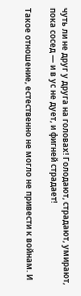чуть ли не друг у друга на головах! Голодают, страдают, умирают, пока сосед — и в ус не дует, и фигней страдает!

Такое отношение, естественно не могло не привести к войнам. И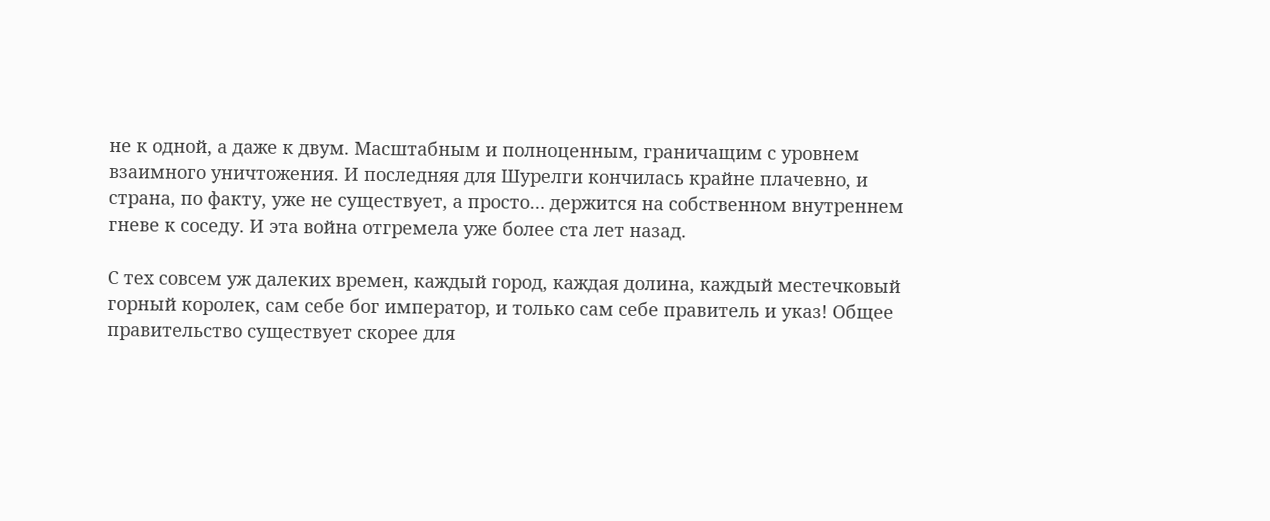не к одной, а даже к двум. Масштабным и полноценным, граничащим с уровнем взаимного уничтожения. И последняя для Шурелги кончилась крайне плачевно, и страна, по факту, уже не существует, а просто… держится на собственном внутреннем гневе к соседу. И эта война отгремела уже более ста лет назад.

С тех совсем уж далеких времен, каждый город, каждая долина, каждый местечковый горный королек, сам себе бог император, и только сам себе правитель и указ! Общее правительство существует скорее для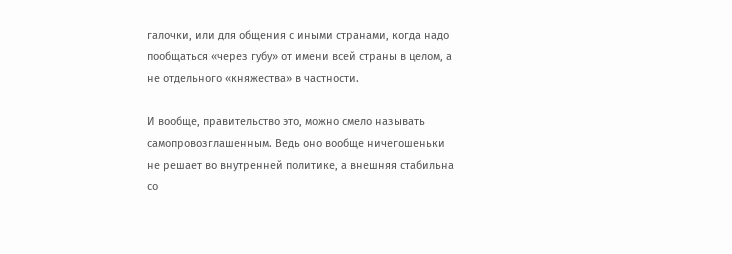галочки, или для общения с иными странами, когда надо пообщаться «через губу» от имени всей страны в целом, а не отдельного «княжества» в частности.

И вообще, правительство это, можно смело называть самопровозглашенным. Ведь оно вообще ничегошеньки не решает во внутренней политике, а внешняя стабильна со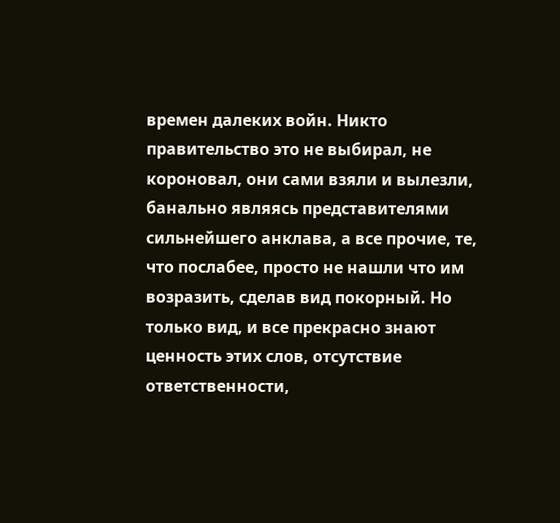времен далеких войн. Никто правительство это не выбирал, не короновал, они сами взяли и вылезли, банально являясь представителями сильнейшего анклава, а все прочие, те, что послабее, просто не нашли что им возразить, сделав вид покорный. Но только вид, и все прекрасно знают ценность этих слов, отсутствие ответственности,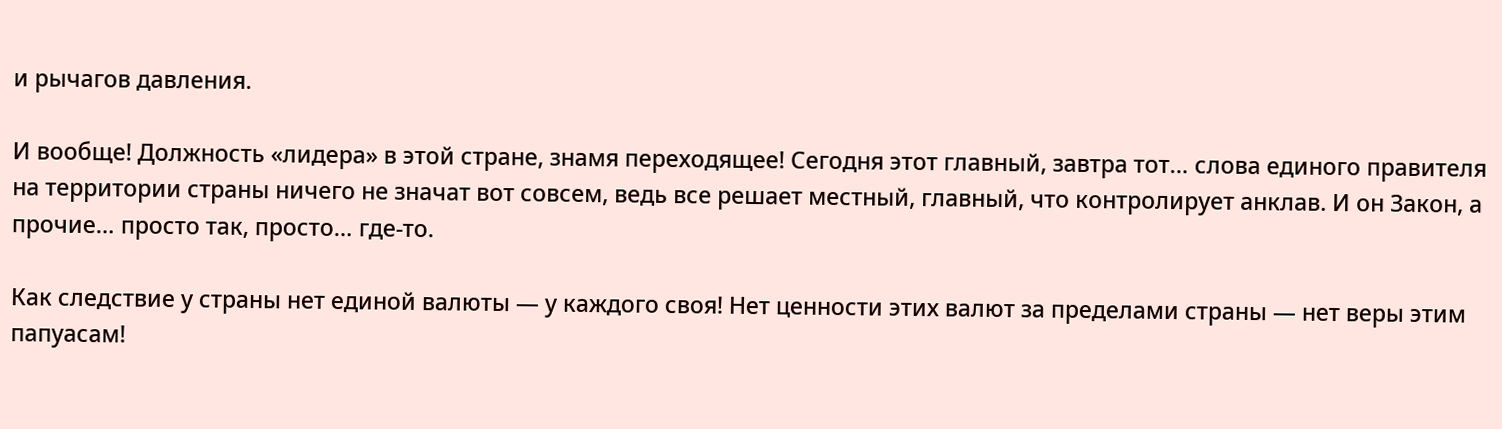и рычагов давления.

И вообще! Должность «лидера» в этой стране, знамя переходящее! Сегодня этот главный, завтра тот… слова единого правителя на территории страны ничего не значат вот совсем, ведь все решает местный, главный, что контролирует анклав. И он Закон, а прочие… просто так, просто… где-то.

Как следствие у страны нет единой валюты — у каждого своя! Нет ценности этих валют за пределами страны — нет веры этим папуасам!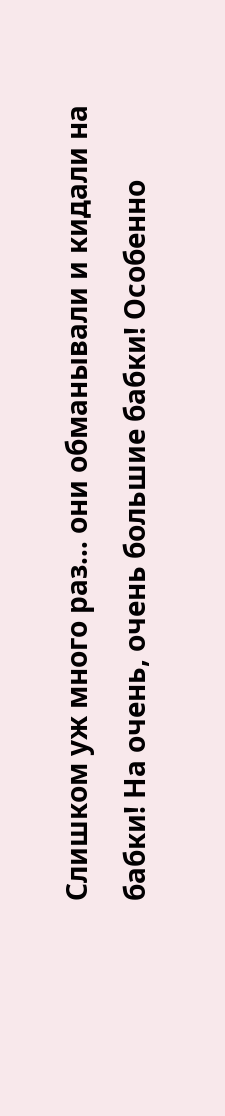Слишком уж много раз… они обманывали и кидали на бабки! На очень, очень большие бабки! Особенно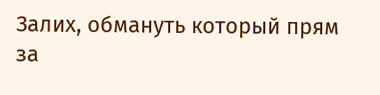Залих, обмануть который прям за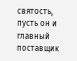святость, пусть он и главный поставщик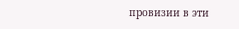провизии в эти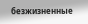безжизненные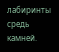лабиринты средь камней.